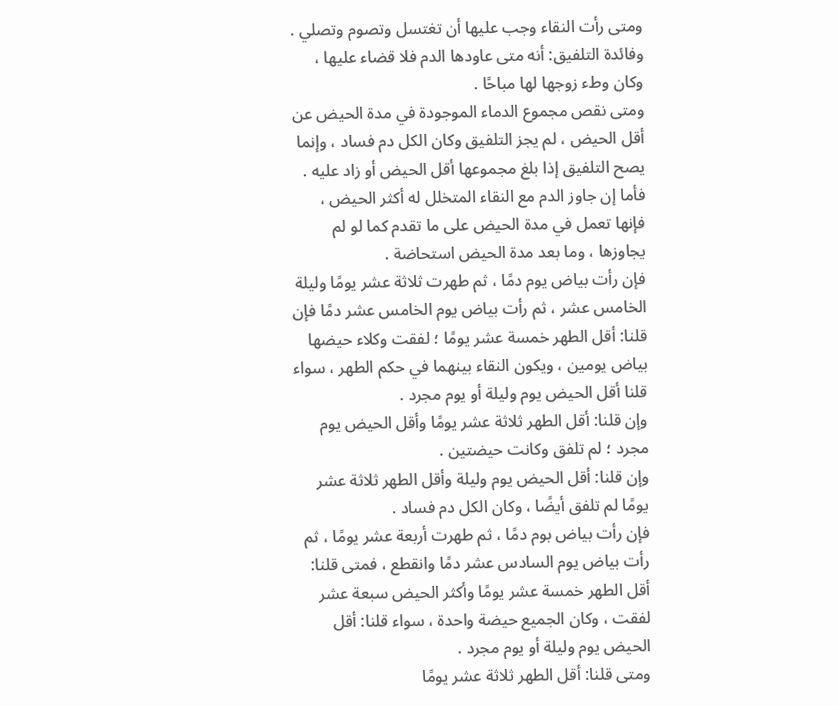ومتى رأت النقاء وجب عليها أن تغتسل وتصوم وتصلي .
وفائدة التلفيق: أنه متى عاودها الدم فلا قضاء عليها ، وكان وطء زوجها لها مباحًا .
ومتى نقص مجموع الدماء الموجودة في مدة الحيض عن أقل الحيض ، لم يجز التلفيق وكان الكل دم فساد ، وإنما يصح التلفيق إذا بلغ مجموعها أقل الحيض أو زاد عليه .
فأما إن جاوز الدم مع النقاء المتخلل له أكثر الحيض ، فإنها تعمل في مدة الحيض على ما تقدم كما لو لم يجاوزها ، وما بعد مدة الحيض استحاضة .
فإن رأت بياض يوم دمًا ، ثم طهرت ثلاثة عشر يومًا وليلة الخامس عشر ، ثم رأت بياض يوم الخامس عشر دمًا فإن قلنا: أقل الطهر خمسة عشر يومًا ؛ لفقت وكلاء حيضها بياض يومين ، ويكون النقاء بينهما في حكم الطهر ، سواء قلنا أقل الحيض يوم وليلة أو يوم مجرد .
وإن قلنا: أقل الطهر ثلاثة عشر يومًا وأقل الحيض يوم مجرد ؛ لم تلفق وكانت حيضتين .
وإن قلنا: أقل الحيض يوم وليلة وأقل الطهر ثلاثة عشر يومًا لم تلفق أيضًا ، وكان الكل دم فساد .
فإن رأت بياض بوم دمًا ، ثم طهرت أربعة عشر يومًا ، ثم رأت بياض يوم السادس عشر دمًا وانقطع ، فمتى قلنا: أقل الطهر خمسة عشر يومًا وأكثر الحيض سبعة عشر لفقت ، وكان الجميع حيضة واحدة ، سواء قلنا: أقل الحيض يوم وليلة أو يوم مجرد .
ومتى قلنا: أقل الطهر ثلاثة عشر يومًا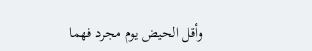وأقل الحيض يوم مجرد فهما